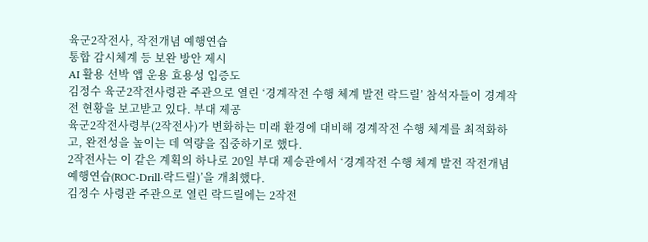육군2작전사, 작전개념 예행연습
통합 감시체계 등 보완 방안 제시
AI 활용 선박 앱 운용 효용성 입증도
김정수 육군2작전사령관 주관으로 열린 ‘경계작전 수행 체계 발전 락드릴’ 참석자들이 경계작전 현황을 보고받고 있다. 부대 제공
육군2작전사령부(2작전사)가 변화하는 미래 환경에 대비해 경계작전 수행 체계를 최적화하고, 완전성을 높이는 데 역량을 집중하기로 했다.
2작전사는 이 같은 계획의 하나로 20일 부대 제승관에서 ‘경계작전 수행 체계 발전 작전개념 예행연습(ROC-Drill·락드릴)’을 개최했다.
김정수 사령관 주관으로 열린 락드릴에는 2작전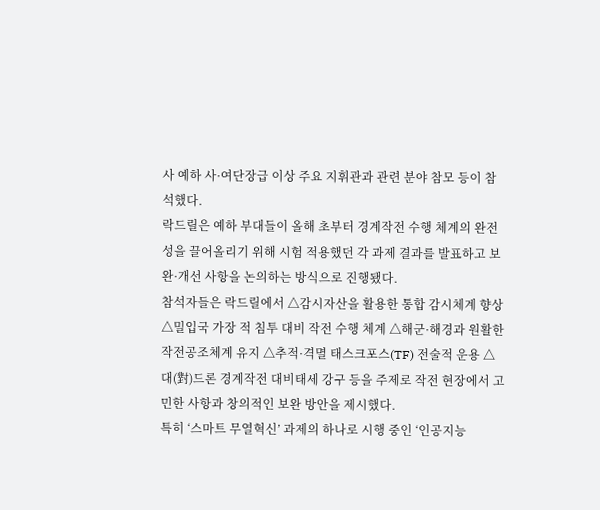사 예하 사·여단장급 이상 주요 지휘관과 관련 분야 참모 등이 참석했다.
락드릴은 예하 부대들이 올해 초부터 경계작전 수행 체계의 완전성을 끌어올리기 위해 시험 적용했던 각 과제 결과를 발표하고 보완·개선 사항을 논의하는 방식으로 진행됐다.
참석자들은 락드릴에서 △감시자산을 활용한 통합 감시체계 향상 △밀입국 가장 적 침투 대비 작전 수행 체계 △해군·해경과 원활한 작전공조체계 유지 △추적·격멸 태스크포스(TF) 전술적 운용 △대(對)드론 경계작전 대비태세 강구 등을 주제로 작전 현장에서 고민한 사항과 창의적인 보완 방안을 제시했다.
특히 ‘스마트 무열혁신’ 과제의 하나로 시행 중인 ‘인공지능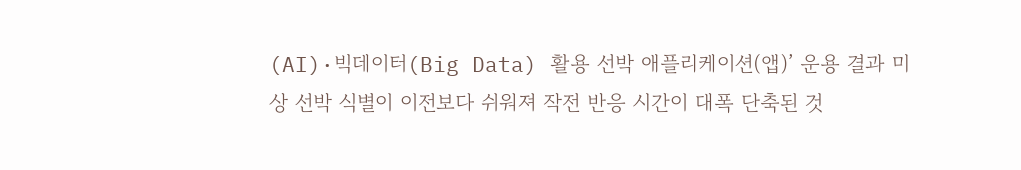(AI)·빅데이터(Big Data) 활용 선박 애플리케이션(앱)’ 운용 결과 미상 선박 식별이 이전보다 쉬워져 작전 반응 시간이 대폭 단축된 것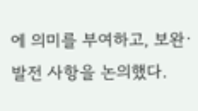에 의미를 부여하고, 보완·발전 사항을 논의했다.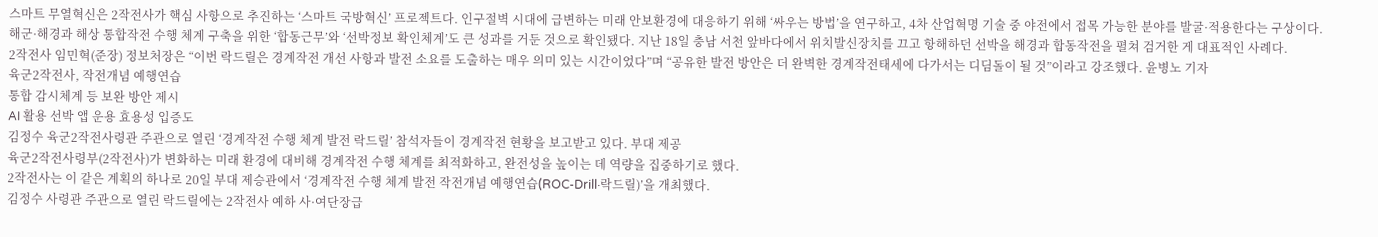스마트 무열혁신은 2작전사가 핵심 사항으로 추진하는 ‘스마트 국방혁신’ 프로젝트다. 인구절벽 시대에 급변하는 미래 안보환경에 대응하기 위해 ‘싸우는 방법’을 연구하고, 4차 산업혁명 기술 중 야전에서 접목 가능한 분야를 발굴·적용한다는 구상이다.
해군·해경과 해상 통합작전 수행 체계 구축을 위한 ‘합동근무’와 ‘선박정보 확인체계’도 큰 성과를 거둔 것으로 확인됐다. 지난 18일 충남 서천 앞바다에서 위치발신장치를 끄고 항해하던 선박을 해경과 합동작전을 펼쳐 검거한 게 대표적인 사례다.
2작전사 임민혁(준장) 정보처장은 “이번 락드릴은 경계작전 개선 사항과 발전 소요를 도출하는 매우 의미 있는 시간이었다”며 “공유한 발전 방안은 더 완벽한 경계작전태세에 다가서는 디딤돌이 될 것”이라고 강조했다. 윤병노 기자
육군2작전사, 작전개념 예행연습
통합 감시체계 등 보완 방안 제시
AI 활용 선박 앱 운용 효용성 입증도
김정수 육군2작전사령관 주관으로 열린 ‘경계작전 수행 체계 발전 락드릴’ 참석자들이 경계작전 현황을 보고받고 있다. 부대 제공
육군2작전사령부(2작전사)가 변화하는 미래 환경에 대비해 경계작전 수행 체계를 최적화하고, 완전성을 높이는 데 역량을 집중하기로 했다.
2작전사는 이 같은 계획의 하나로 20일 부대 제승관에서 ‘경계작전 수행 체계 발전 작전개념 예행연습(ROC-Drill·락드릴)’을 개최했다.
김정수 사령관 주관으로 열린 락드릴에는 2작전사 예하 사·여단장급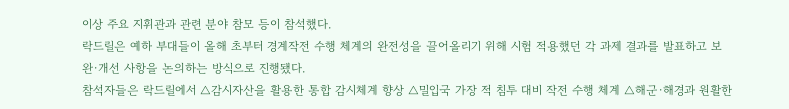이상 주요 지휘관과 관련 분야 참모 등이 참석했다.
락드릴은 예하 부대들이 올해 초부터 경계작전 수행 체계의 완전성을 끌어올리기 위해 시험 적용했던 각 과제 결과를 발표하고 보완·개선 사항을 논의하는 방식으로 진행됐다.
참석자들은 락드릴에서 △감시자산을 활용한 통합 감시체계 향상 △밀입국 가장 적 침투 대비 작전 수행 체계 △해군·해경과 원활한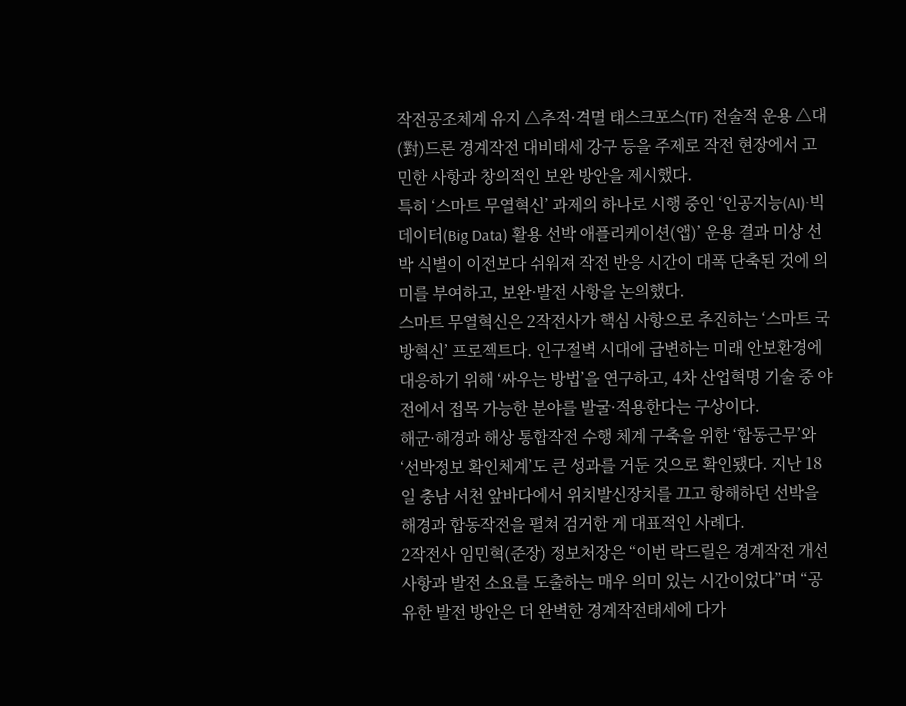작전공조체계 유지 △추적·격멸 태스크포스(TF) 전술적 운용 △대(對)드론 경계작전 대비태세 강구 등을 주제로 작전 현장에서 고민한 사항과 창의적인 보완 방안을 제시했다.
특히 ‘스마트 무열혁신’ 과제의 하나로 시행 중인 ‘인공지능(AI)·빅데이터(Big Data) 활용 선박 애플리케이션(앱)’ 운용 결과 미상 선박 식별이 이전보다 쉬워져 작전 반응 시간이 대폭 단축된 것에 의미를 부여하고, 보완·발전 사항을 논의했다.
스마트 무열혁신은 2작전사가 핵심 사항으로 추진하는 ‘스마트 국방혁신’ 프로젝트다. 인구절벽 시대에 급변하는 미래 안보환경에 대응하기 위해 ‘싸우는 방법’을 연구하고, 4차 산업혁명 기술 중 야전에서 접목 가능한 분야를 발굴·적용한다는 구상이다.
해군·해경과 해상 통합작전 수행 체계 구축을 위한 ‘합동근무’와 ‘선박정보 확인체계’도 큰 성과를 거둔 것으로 확인됐다. 지난 18일 충남 서천 앞바다에서 위치발신장치를 끄고 항해하던 선박을 해경과 합동작전을 펼쳐 검거한 게 대표적인 사례다.
2작전사 임민혁(준장) 정보처장은 “이번 락드릴은 경계작전 개선 사항과 발전 소요를 도출하는 매우 의미 있는 시간이었다”며 “공유한 발전 방안은 더 완벽한 경계작전태세에 다가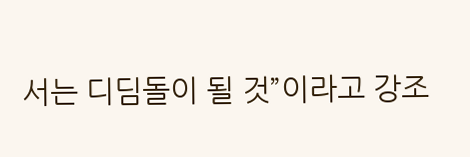서는 디딤돌이 될 것”이라고 강조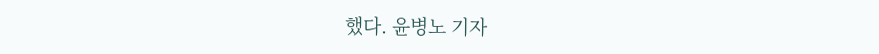했다. 윤병노 기자